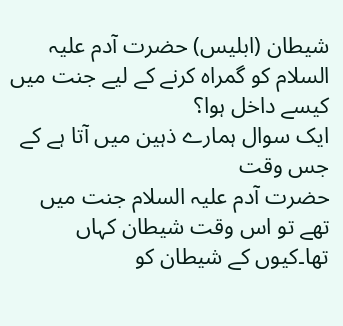شیطان (ابلیس) حضرت آدم علیہ السلام کو گمراہ کرنے کے لیے جنت میں کیسے داخل ہوا؟
ایک سوال ہمارے ذہین میں آتا ہے کے جس وقت
حضرت آدم علیہ السلام جنت میں تھے تو اس وقت شیطان کہاں تھا۔کیوں کے شیطان کو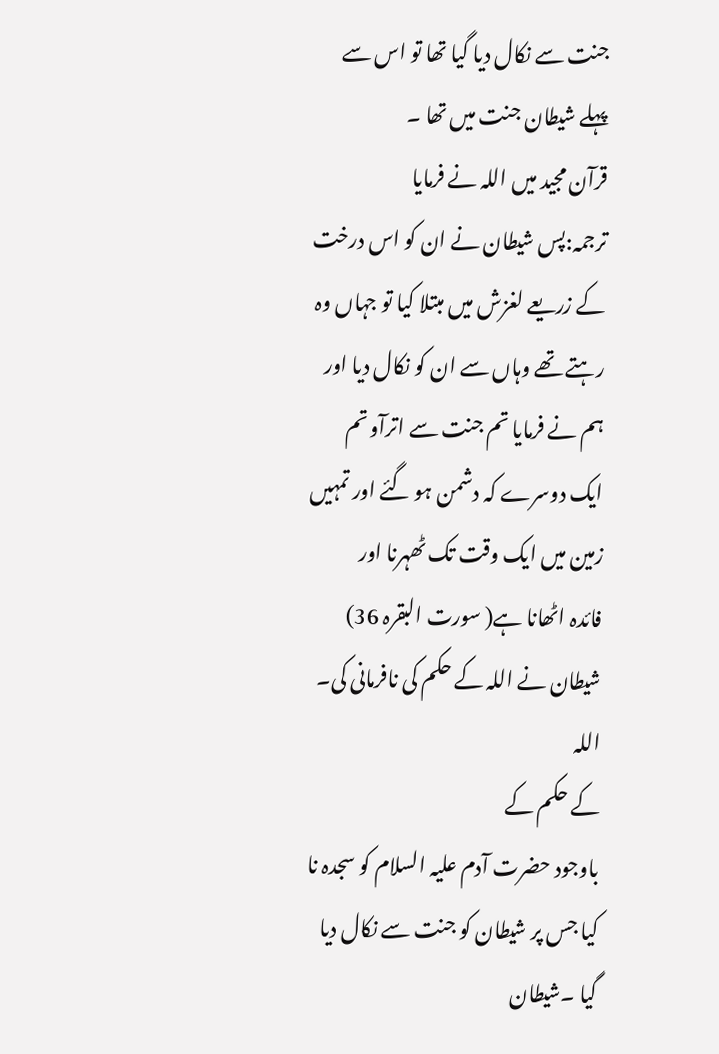جنت سے نکال دیا گیا تھا تو اس سے پہلے شیطان جنت میں تھا ۔
قرآن مجید میں اللہ نے فرمایا
ترجمہ:پس شیطان نے ان کو اس درخت کے زریعے لغزش میں مبتلا کیا تو جہاں وہ رہتے تھے وہاں سے ان کو نکال دیا اور ہم نے فرمایا تم جنت سے اترآو تم ایک دوسرے کہ دشمن ہو گئے اور تمہیں زمین میں ایک وقت تک ٹھہرنا اور
فائدہ اٹھانا ہے( سورت البقرہ 36)
شیطان نے اللہ کے حکم کی نافرمانی کی۔
اللہ
کے حکم کے
باوجود حضرت آدم علیہ السلام کو سجدہ نا کیا جس پر شیطان کو جنت سے نکال دیا گیا ۔شیطان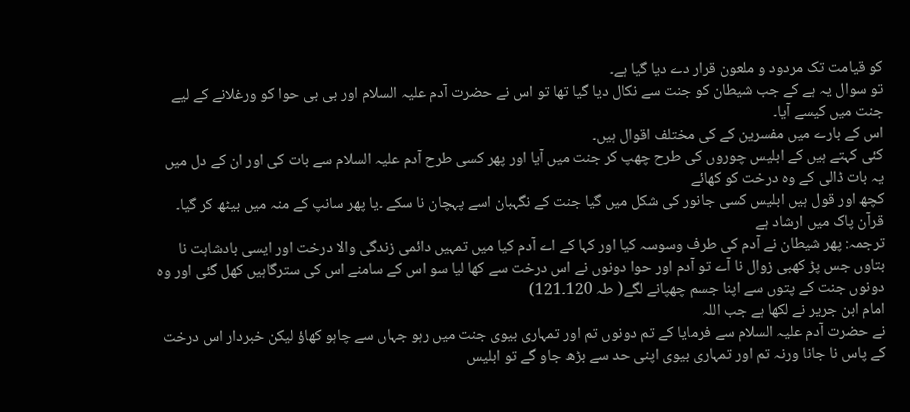کو قیامت تک مردود و ملعون قرار دے دیا گیا ہے۔
تو سوال یہ ہے کے جب شیطان کو جنت سے نکال دیا گیا تھا تو اس نے حضرت آدم علیہ السلام اور بی بی حوا کو ورغلانے کے لیے جنت میں کیسے آیا۔
اس کے بارے میں مفسرین کے کی مختلف اقوال ہیں۔
کئی کہتے ہیں کے ابلیس چوروں کی طرح چھپ کر جنت میں آیا اور پھر کسی طرح آدم علیہ السلام سے بات کی اور ان کے دل میں یہ بات ڈالی کے وہ درخت کو کھائے
کچھ اور قول ہیں ابلیس کسی جانور کی شکل میں گیا جنت کے نگہبان اسے پہچان نا سکے ۔یا پھر سانپ کے منہ میں بیٹھ کر گیا۔
قرآن پاک میں ارشاد ہے
ترجمہ: پھر شیطان نے آدم کی طرف وسوسہ کیا اور کہا کے اے آدم کیا میں تمہیں دائمی زندگی والا درخت اور ایسی بادشاہت نا بتاوں جس پڑ کھبی زوال نا آے تو آدم اور حوا دونوں نے اس درخت سے کھا لیا سو اس کے سامنے اس کی سترگاہیں کھل گئی اور وہ دونوں جنت کے پتوں سے اپنا جسم چھپانے لگے( طہ 120۔121)
امام ابن جریر نے لکھا ہے جب اللہ
نے حضرت آدم علیہ السلام سے فرمایا کے تم دونوں تم اور تمہاری بیوی جنت میں رہو جہاں سے چاہو کھاؤ لیکن خبردار اس درخت کے پاس نا جانا ورنہ تم اور تمہاری بیوی اپنی حد سے بڑھ جاو گے تو ابلیس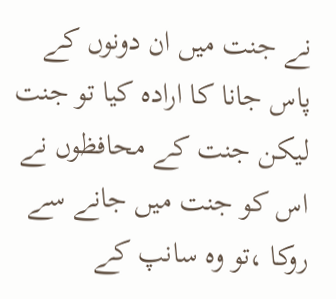نے جنت میں ان دونوں کے پاس جانا کا ارادہ کیا تو جنت لیکن جنت کے محافظوں نے اس کو جنت میں جانے سے روکا ،تو وہ سانپ کے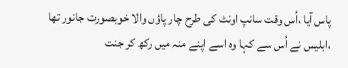پاس آیا ،اُس وقت سانپ اونٹ کی طرح چار پاؤں والا خوبصورت جانور تھا ،ابلیس نے اُس سے کہا وہ اسے اپنے منہ میں رکھ کر جنت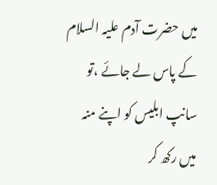میں حضرت آدم علیہ السلام کے پاس لے جائے ،تو سانپ ابلیس کو اپنے منہ میں رکھ کر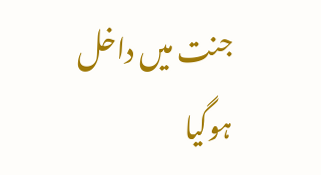جنت میں داخل ہوگیا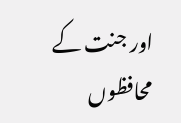اور جنت کے محافظوں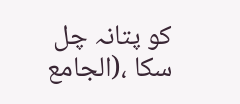کو پتانہ چل سکا ،(الجامع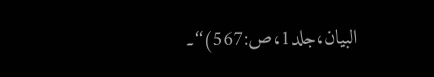البیان،جلد1،ص:567)‘‘۔